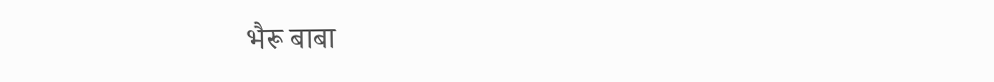भैरू बाबा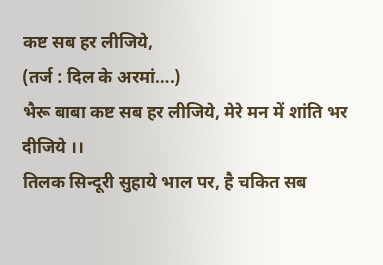कष्ट सब हर लीजिये,
(तर्ज : दिल के अरमां….)
भैरू बाबा कष्ट सब हर लीजिये, मेरे मन में शांति भर दीजिये ।।
तिलक सिन्दूरी सुहाये भाल पर, है चकित सब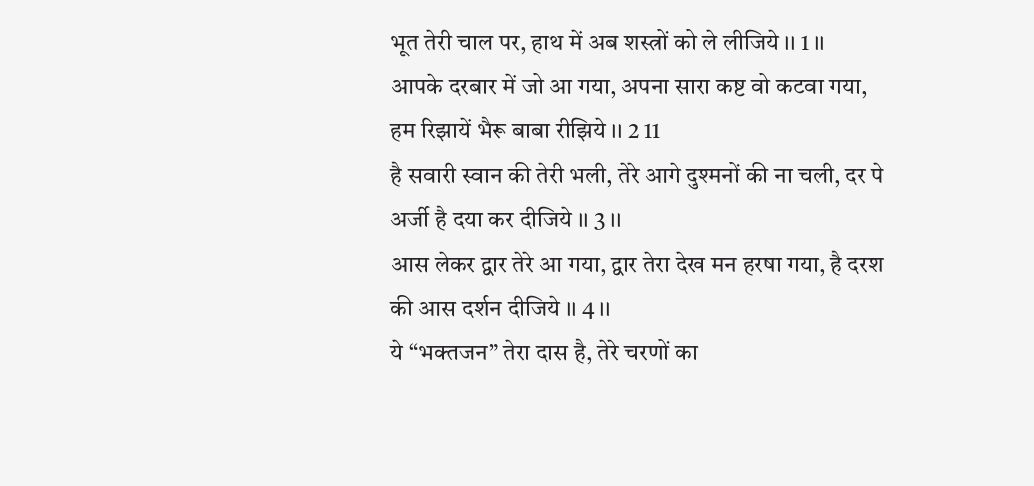भूत तेरी चाल पर, हाथ में अब शस्त्रों को ले लीजिये ।। 1 ।।
आपके दरबार में जो आ गया, अपना सारा कष्ट वो कटवा गया, हम रिझायें भैरू बाबा रीझिये ।। 2 11
है सवारी स्वान की तेरी भली, तेरे आगे दुश्मनों की ना चली, दर पे अर्जी है दया कर दीजिये ।। 3 ।।
आस लेकर द्वार तेरे आ गया, द्वार तेरा देख मन हरषा गया, है दरश की आस दर्शन दीजिये ।। 4 ।।
ये “भक्तजन” तेरा दास है, तेरे चरणों का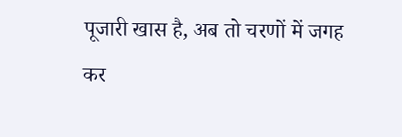पूजारी खास है, अब तो चरणों में जगह कर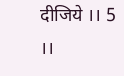दीजिये ।। 5 ।।